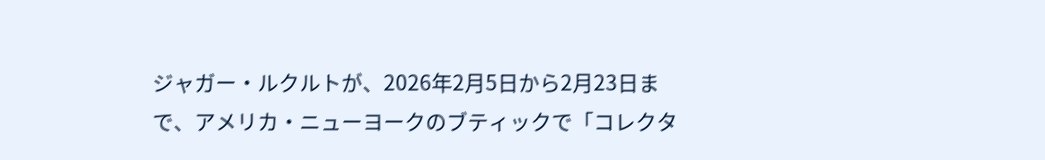ジャガー・ルクルトが、2026年2月5日から2月23日まで、アメリカ・ニューヨークのブティックで「コレクタ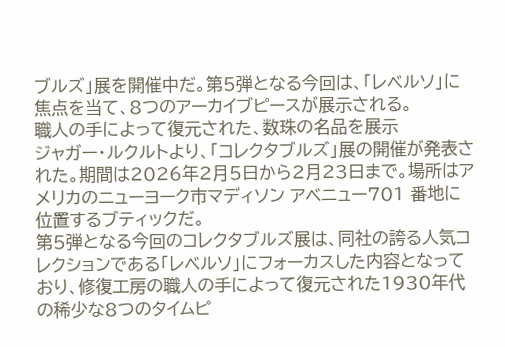ブルズ」展を開催中だ。第5弾となる今回は、「レベルソ」に焦点を当て、8つのアーカイブピースが展示される。
職人の手によって復元された、数珠の名品を展示
ジャガー・ルクルトより、「コレクタブルズ」展の開催が発表された。期間は2026年2月5日から2月23日まで。場所はアメリカのニューヨーク市マディソン アベニュー701 番地に位置するブティックだ。
第5弾となる今回のコレクタブルズ展は、同社の誇る人気コレクションである「レベルソ」にフォーカスした内容となっており、修復工房の職人の手によって復元された1930年代の稀少な8つのタイムピ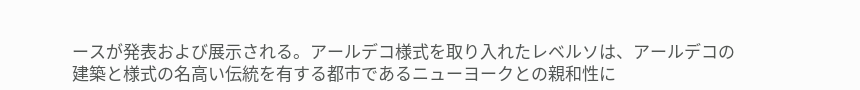ースが発表および展示される。アールデコ様式を取り入れたレベルソは、アールデコの建築と様式の名高い伝統を有する都市であるニューヨークとの親和性に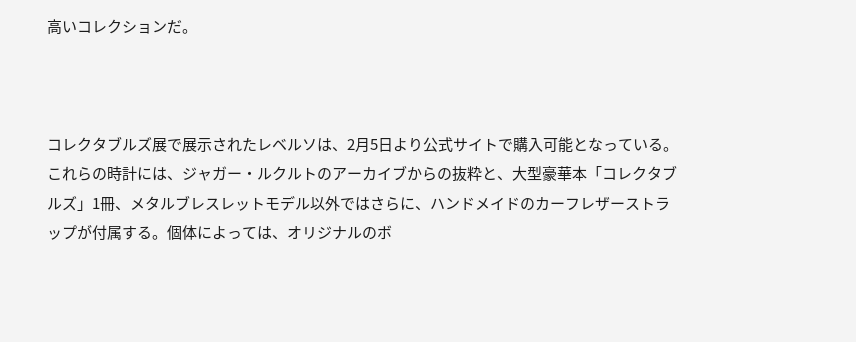高いコレクションだ。



コレクタブルズ展で展示されたレベルソは、2月5日より公式サイトで購入可能となっている。これらの時計には、ジャガー・ルクルトのアーカイブからの抜粋と、大型豪華本「コレクタブルズ」1冊、メタルブレスレットモデル以外ではさらに、ハンドメイドのカーフレザーストラップが付属する。個体によっては、オリジナルのボ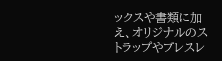ックスや書類に加え、オリジナルのストラップやブレスレ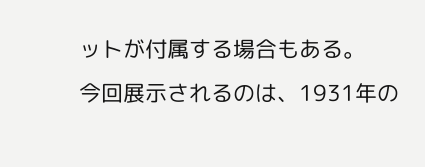ットが付属する場合もある。
今回展示されるのは、1931年の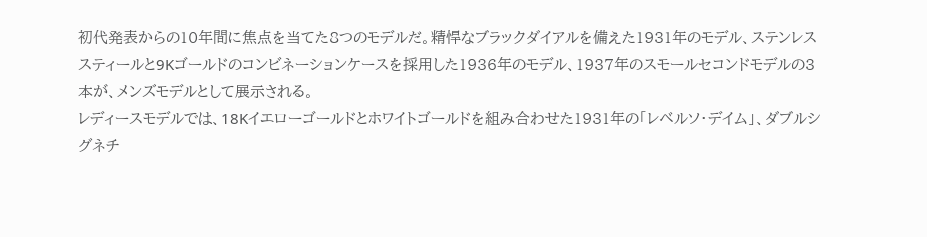初代発表からの10年間に焦点を当てた8つのモデルだ。精悍なブラックダイアルを備えた1931年のモデル、ステンレススティールと9Kゴールドのコンビネーションケースを採用した1936年のモデル、1937年のスモールセコンドモデルの3本が、メンズモデルとして展示される。
レディースモデルでは、18Kイエローゴールドとホワイトゴールドを組み合わせた1931年の「レベルソ・デイム」、ダブルシグネチ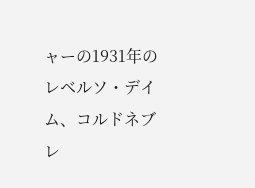ャーの1931年のレベルソ・デイム、コルドネブレ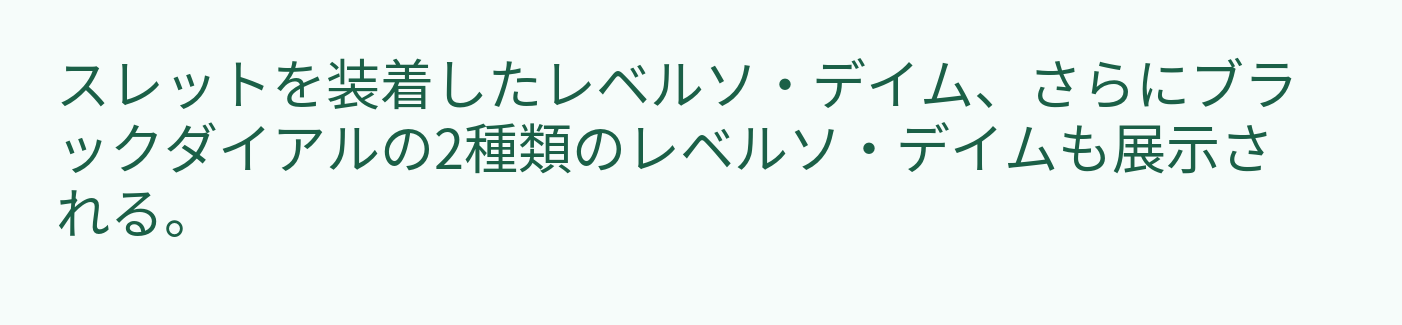スレットを装着したレベルソ・デイム、さらにブラックダイアルの2種類のレベルソ・デイムも展示される。